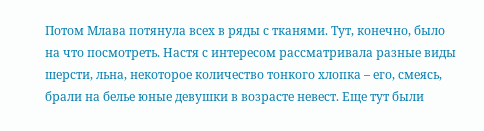Потом Млава потянула всех в ряды с тканями. Тут, конечно, было на что посмотреть. Настя с интересом рассматривала разные виды шерсти, льна, некоторое количество тонкого хлопка – его, смеясь, брали на белье юные девушки в возрасте невест. Еще тут были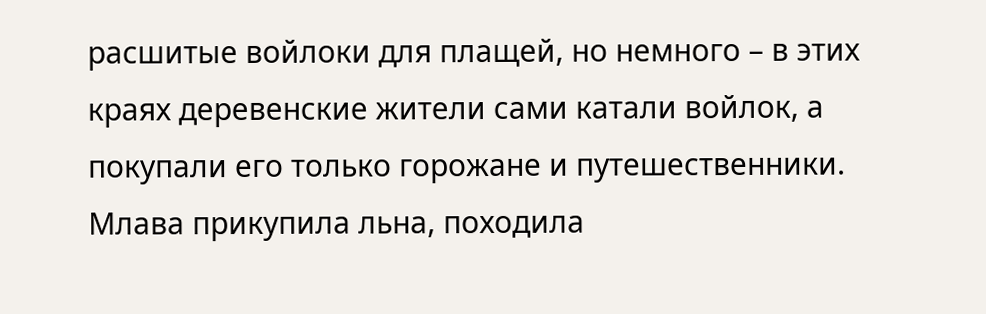расшитые войлоки для плащей, но немного – в этих краях деревенские жители сами катали войлок, а покупали его только горожане и путешественники.
Млава прикупила льна, походила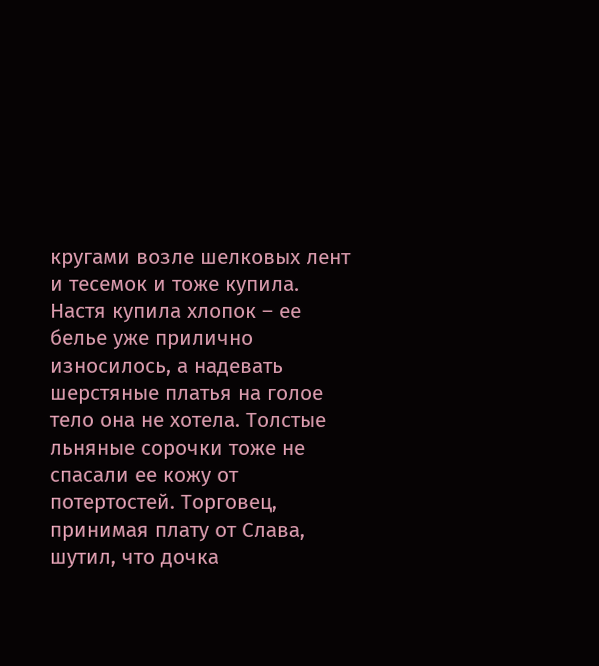кругами возле шелковых лент и тесемок и тоже купила.
Настя купила хлопок – ее белье уже прилично износилось, а надевать шерстяные платья на голое тело она не хотела. Толстые льняные сорочки тоже не спасали ее кожу от потертостей. Торговец, принимая плату от Слава, шутил, что дочка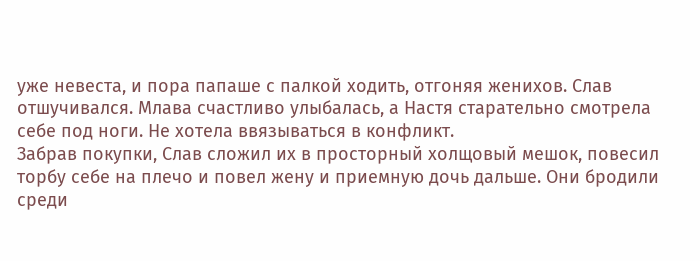уже невеста, и пора папаше с палкой ходить, отгоняя женихов. Слав отшучивался. Млава счастливо улыбалась, а Настя старательно смотрела себе под ноги. Не хотела ввязываться в конфликт.
Забрав покупки, Слав сложил их в просторный холщовый мешок, повесил торбу себе на плечо и повел жену и приемную дочь дальше. Они бродили среди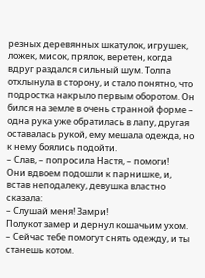резных деревянных шкатулок, игрушек, ложек, мисок, прялок, веретен, когда вдруг раздался сильный шум. Толпа отхлынула в сторону, и стало понятно, что подростка накрыло первым оборотом. Он бился на земле в очень странной форме – одна рука уже обратилась в лапу, другая оставалась рукой, ему мешала одежда, но к нему боялись подойти.
– Слав, – попросила Настя, – помоги!
Они вдвоем подошли к парнишке, и, встав неподалеку, девушка властно сказала:
– Слушай меня! Замри!
Полукот замер и дернул кошачьим ухом.
– Сейчас тебе помогут снять одежду, и ты станешь котом.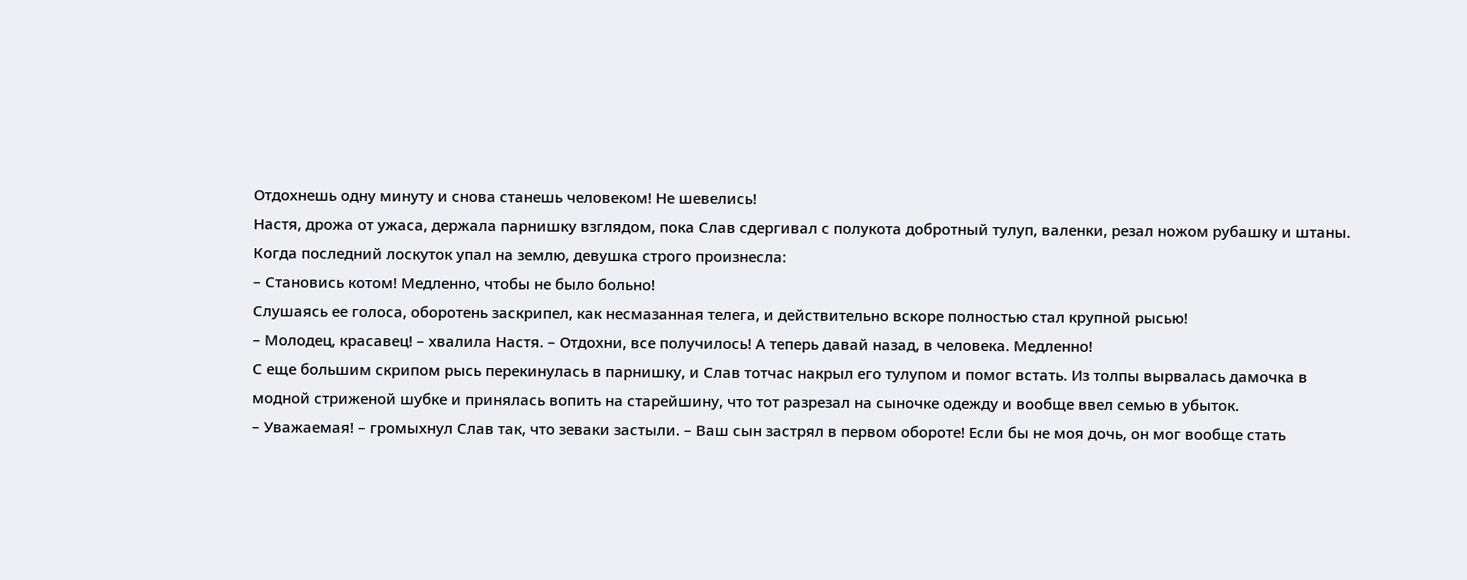Отдохнешь одну минуту и снова станешь человеком! Не шевелись!
Настя, дрожа от ужаса, держала парнишку взглядом, пока Слав сдергивал с полукота добротный тулуп, валенки, резал ножом рубашку и штаны. Когда последний лоскуток упал на землю, девушка строго произнесла:
– Становись котом! Медленно, чтобы не было больно!
Слушаясь ее голоса, оборотень заскрипел, как несмазанная телега, и действительно вскоре полностью стал крупной рысью!
– Молодец, красавец! – хвалила Настя. – Отдохни, все получилось! А теперь давай назад, в человека. Медленно!
С еще большим скрипом рысь перекинулась в парнишку, и Слав тотчас накрыл его тулупом и помог встать. Из толпы вырвалась дамочка в модной стриженой шубке и принялась вопить на старейшину, что тот разрезал на сыночке одежду и вообще ввел семью в убыток.
– Уважаемая! – громыхнул Слав так, что зеваки застыли. – Ваш сын застрял в первом обороте! Если бы не моя дочь, он мог вообще стать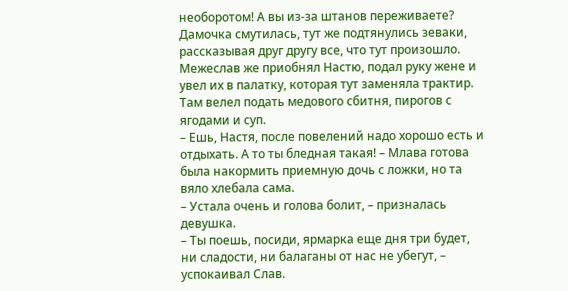необоротом! А вы из-за штанов переживаете?
Дамочка смутилась, тут же подтянулись зеваки, рассказывая друг другу все, что тут произошло. Межеслав же приобнял Настю, подал руку жене и увел их в палатку, которая тут заменяла трактир. Там велел подать медового сбитня, пирогов с ягодами и суп.
– Ешь, Настя, после повелений надо хорошо есть и отдыхать. А то ты бледная такая! – Млава готова была накормить приемную дочь с ложки, но та вяло хлебала сама.
– Устала очень и голова болит, – призналась девушка.
– Ты поешь, посиди, ярмарка еще дня три будет, ни сладости, ни балаганы от нас не убегут, – успокаивал Слав.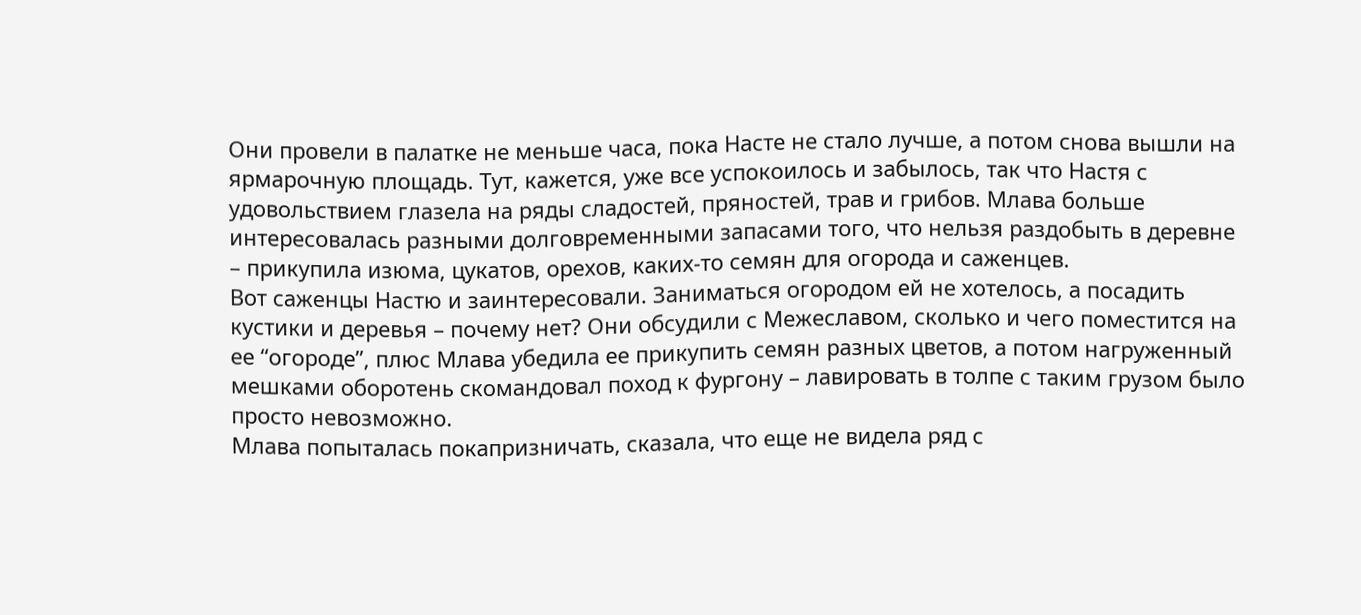Они провели в палатке не меньше часа, пока Насте не стало лучше, а потом снова вышли на ярмарочную площадь. Тут, кажется, уже все успокоилось и забылось, так что Настя с удовольствием глазела на ряды сладостей, пряностей, трав и грибов. Млава больше интересовалась разными долговременными запасами того, что нельзя раздобыть в деревне – прикупила изюма, цукатов, орехов, каких-то семян для огорода и саженцев.
Вот саженцы Настю и заинтересовали. Заниматься огородом ей не хотелось, а посадить кустики и деревья – почему нет? Они обсудили с Межеславом, сколько и чего поместится на ее “огороде”, плюс Млава убедила ее прикупить семян разных цветов, а потом нагруженный мешками оборотень скомандовал поход к фургону – лавировать в толпе с таким грузом было просто невозможно.
Млава попыталась покапризничать, сказала, что еще не видела ряд с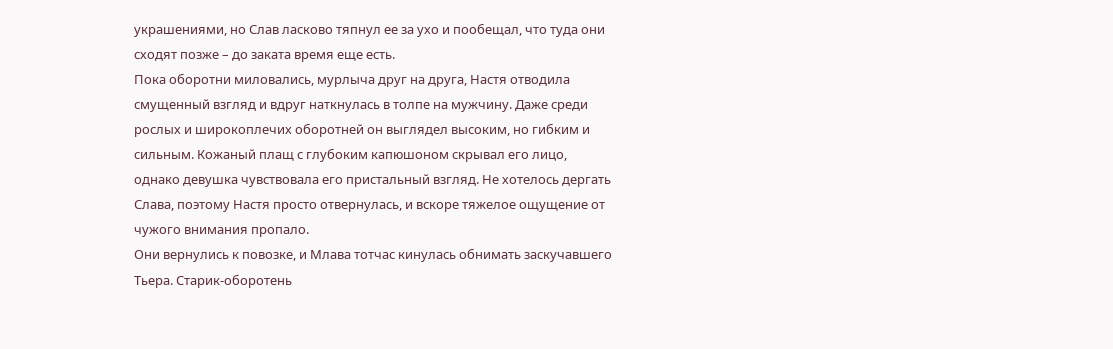украшениями, но Слав ласково тяпнул ее за ухо и пообещал, что туда они сходят позже – до заката время еще есть.
Пока оборотни миловались, мурлыча друг на друга, Настя отводила смущенный взгляд и вдруг наткнулась в толпе на мужчину. Даже среди рослых и широкоплечих оборотней он выглядел высоким, но гибким и сильным. Кожаный плащ с глубоким капюшоном скрывал его лицо, однако девушка чувствовала его пристальный взгляд. Не хотелось дергать Слава, поэтому Настя просто отвернулась, и вскоре тяжелое ощущение от чужого внимания пропало.
Они вернулись к повозке, и Млава тотчас кинулась обнимать заскучавшего Тьера. Старик-оборотень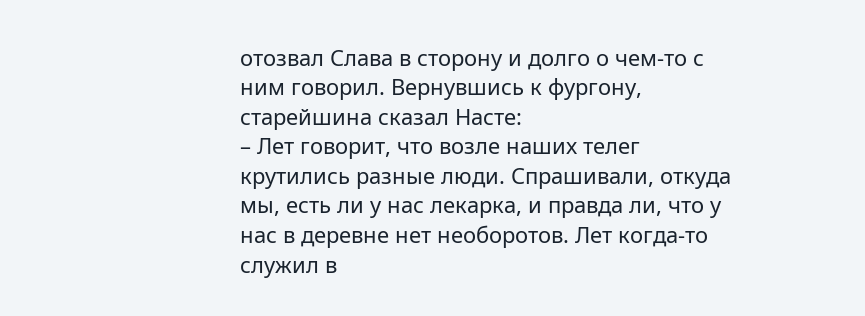отозвал Слава в сторону и долго о чем-то с ним говорил. Вернувшись к фургону, старейшина сказал Насте:
– Лет говорит, что возле наших телег крутились разные люди. Спрашивали, откуда мы, есть ли у нас лекарка, и правда ли, что у нас в деревне нет необоротов. Лет когда-то служил в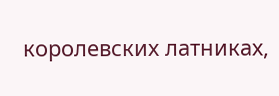королевских латниках,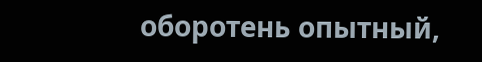оборотень опытный,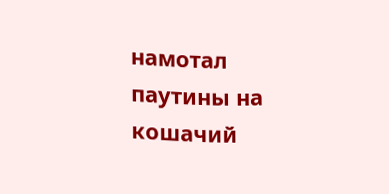намотал паутины на кошачий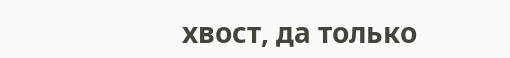хвост, да только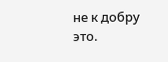не к добру это.